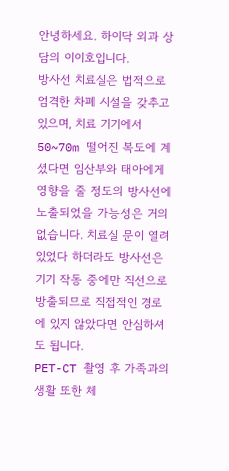안녕하세요. 하이닥 외과 상담의 이이호입니다.
방사선 치료실은 법적으로 엄격한 차폐 시설을 갖추고 있으며, 치료 기기에서 50~70m 떨어진 복도에 계셨다면 임산부와 태아에게 영향을 줄 정도의 방사선에 노출되었을 가능성은 거의 없습니다. 치료실 문이 열려 있었다 하더라도 방사선은 기기 작동 중에만 직선으로 방출되므로 직접적인 경로에 있지 않았다면 안심하셔도 됩니다.
PET-CT 촬영 후 가족과의 생활 또한 체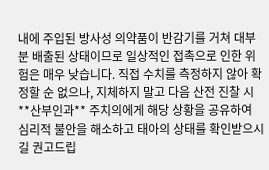내에 주입된 방사성 의약품이 반감기를 거쳐 대부분 배출된 상태이므로 일상적인 접촉으로 인한 위험은 매우 낮습니다. 직접 수치를 측정하지 않아 확정할 순 없으나, 지체하지 말고 다음 산전 진찰 시 **산부인과** 주치의에게 해당 상황을 공유하여 심리적 불안을 해소하고 태아의 상태를 확인받으시길 권고드립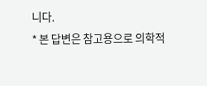니다.
* 본 답변은 참고용으로 의학적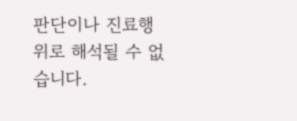판단이나 진료행위로 해석될 수 없습니다.